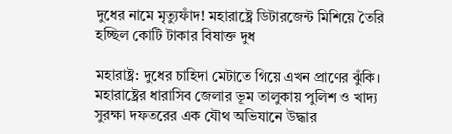দুধের নামে মৃত্যুফাঁদ! মহারাষ্ট্রে ডিটারজেন্ট মিশিয়ে তৈরি হচ্ছিল কোটি টাকার বিষাক্ত দুধ

মহারাষ্ট্র: দুধের চাহিদা মেটাতে গিয়ে এখন প্রাণের ঝুঁকি। মহারাষ্ট্রের ধারাসিব জেলার ভূম তালুকায় পুলিশ ও খাদ্য সুরক্ষা দফতরের এক যৌথ অভিযানে উদ্ধার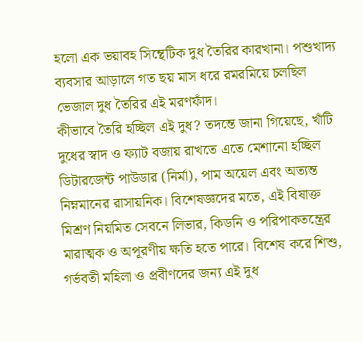হলো এক ভয়াবহ সিন্থেটিক দুধ তৈরির কারখানা। পশুখাদ্য ব্যবসার আড়ালে গত ছয় মাস ধরে রমরমিয়ে চলছিল ভেজাল দুধ তৈরির এই মরণফাঁদ।
কীভাবে তৈরি হচ্ছিল এই দুধ? তদন্তে জানা গিয়েছে, খাঁটি দুধের স্বাদ ও ফ্যাট বজায় রাখতে এতে মেশানো হচ্ছিল ডিটারজেন্ট পাউডার (নির্মা), পাম অয়েল এবং অত্যন্ত নিম্নমানের রাসায়নিক। বিশেষজ্ঞদের মতে, এই বিষাক্ত মিশ্রণ নিয়মিত সেবনে লিভার, কিডনি ও পরিপাকতন্ত্রের মারাত্মক ও অপূরণীয় ক্ষতি হতে পারে। বিশেষ করে শিশু, গর্ভবতী মহিলা ও প্রবীণদের জন্য এই দুধ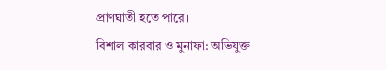প্রাণঘাতী হতে পারে।
বিশাল কারবার ও মুনাফা: অভিযুক্ত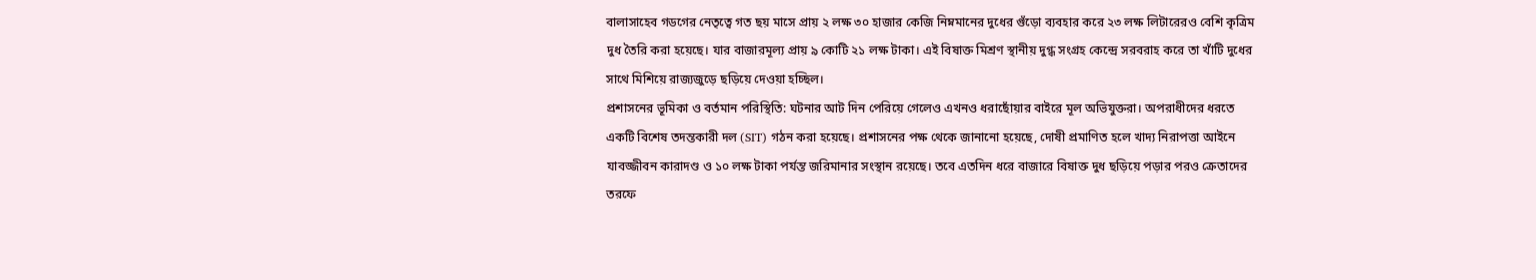বালাসাহেব গডগের নেতৃত্বে গত ছয় মাসে প্রায় ২ লক্ষ ৩০ হাজার কেজি নিম্নমানের দুধের গুঁড়ো ব্যবহার করে ২৩ লক্ষ লিটারেরও বেশি কৃত্রিম দুধ তৈরি করা হয়েছে। যার বাজারমূল্য প্রায় ৯ কোটি ২১ লক্ষ টাকা। এই বিষাক্ত মিশ্রণ স্থানীয় দুগ্ধ সংগ্রহ কেন্দ্রে সরবরাহ করে তা খাঁটি দুধের সাথে মিশিয়ে রাজ্যজুড়ে ছড়িয়ে দেওয়া হচ্ছিল।
প্রশাসনের ভূমিকা ও বর্তমান পরিস্থিতি: ঘটনার আট দিন পেরিয়ে গেলেও এখনও ধরাছোঁয়ার বাইরে মূল অভিযুক্তরা। অপরাধীদের ধরতে একটি বিশেষ তদন্তকারী দল (SIT) গঠন করা হয়েছে। প্রশাসনের পক্ষ থেকে জানানো হয়েছে, দোষী প্রমাণিত হলে খাদ্য নিরাপত্তা আইনে যাবজ্জীবন কারাদণ্ড ও ১০ লক্ষ টাকা পর্যন্ত জরিমানার সংস্থান রয়েছে। তবে এতদিন ধরে বাজারে বিষাক্ত দুধ ছড়িয়ে পড়ার পরও ক্রেতাদের তরফে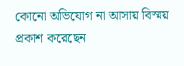কোনো অভিযোগ না আসায় বিস্ময় প্রকাশ করেছেন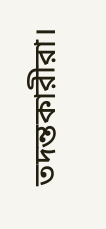তদন্তকারীরা।